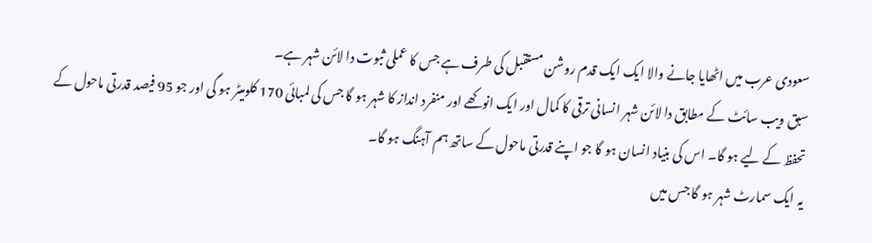سعودی عرب میں اٹھایا جانے والا ایک ایک قدم روشن مستقبل کی طرف ہے جس کا عملی ثبوت دا لائن شہر ہے۔
سبق ویب سائٹ کے مطابق دا لائن شہر انسانی ترقی کا کمال اور ایک انوکھے اور منفرد انداز کا شہر ہو گا جس کی لمبائی 170 کلومیٹر ہو گی اور جو 95 فیصد قدرتی ماحول کے تحفظ کے لیے ہو گا۔ اس کی بنیاد انسان ہو گا جو اپنے قدرتی ماحول کے ساتھ ہم آہنگ ہو گا۔
یہ ایک سمارٹ شہر ہو گا جس میں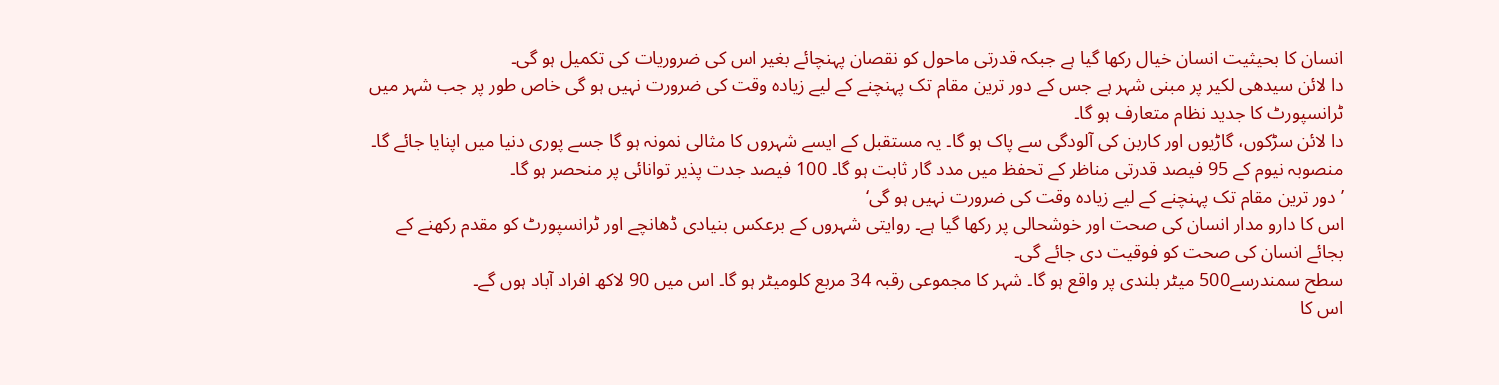انسان کا بحیثیت انسان خیال رکھا گیا ہے جبکہ قدرتی ماحول کو نقصان پہنچائے بغیر اس کی ضروریات کی تکمیل ہو گی۔
دا لائن سیدھی لکیر پر مبنی شہر ہے جس کے دور ترین مقام تک پہنچنے کے لیے زیادہ وقت کی ضرورت نہیں ہو گی خاص طور پر جب شہر میں ٹرانسپورٹ کا جدید نظام متعارف ہو گا۔
دا لائن سڑکوں، گاڑیوں اور کاربن کی آلودگی سے پاک ہو گا۔ یہ مستقبل کے ایسے شہروں کا مثالی نمونہ ہو گا جسے پوری دنیا میں اپنایا جائے گا۔
منصوبہ نیوم کے 95 فیصد قدرتی مناظر کے تحفظ میں مدد گار ثابت ہو گا۔ 100 فیصد جدت پذیر توانائی پر منحصر ہو گا۔
’دور ترین مقام تک پہنچنے کے لیے زیادہ وقت کی ضرورت نہیں ہو گی‘
اس کا دارو مدار انسان کی صحت اور خوشحالی پر رکھا گیا ہے۔ روایتی شہروں کے برعکس بنیادی ڈھانچے اور ٹرانسپورٹ کو مقدم رکھنے کے بجائے انسان کی صحت کو فوقیت دی جائے گی۔
سطح سمندرسے500 میٹر بلندی پر واقع ہو گا۔ شہر کا مجموعی رقبہ 34 مربع کلومیٹر ہو گا۔ اس میں 90 لاکھ افراد آباد ہوں گے۔
اس کا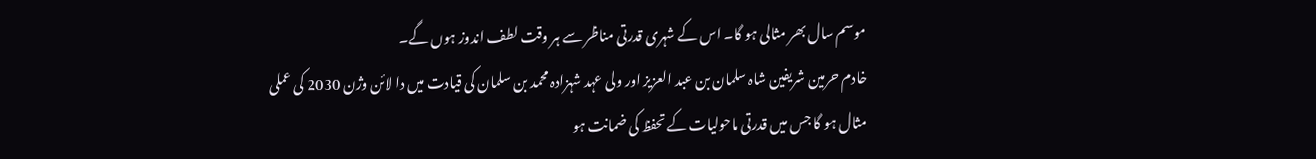موسم سال بھر مثالی ہو گا۔ اس کے شہری قدرتی مناظر سے ہر وقت لطف اندوز ہوں گے۔
خادم حرمین شریفین شاہ سلمان بن عبد العزیز اور ولی عہد شہزادہ محمد بن سلمان کی قیادت میں دا لائن وژن 2030 کی عملی مثال ہو گا جس میں قدرتی ماحولیات کے تحفظ کی ضمانت ہو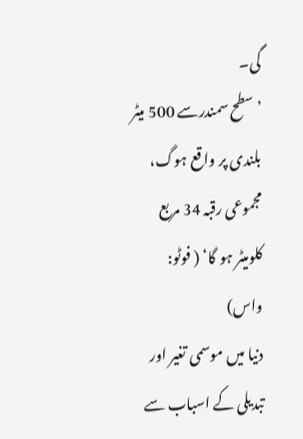گی۔
’سطح سمندرسے 500 میٹر بلندی پر واقع ہوگ، مجموعی رقبہ 34 مربع کلومیٹر ہو گا‘ ( فوٹو: واس)
دنیا میں موسمی تغیر اور تبدیلی کے اسباب سے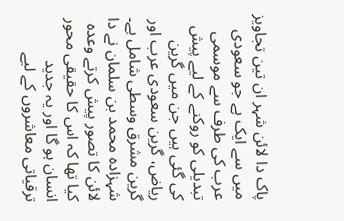پاک دا لائن شہر ان تین تجاویز میں سے ایک ہے جو سعودی عرب کی طرف سے موسمی تبدیلی کو روکنے کے لیے پیش کی گئی ہیں جن میں گرین ریاض، گرین سعودی عرب اور گرین مشرق وسطی شامل ہے۔
شہزادہ محمد بن سلمان نے دا لائن کا تصور پیش کرتے وعدہ کیا تھا کہ اس کا حقیقی محور انسان ہو گا اور یہ جدید ترقیاتی معاشروں کے لیے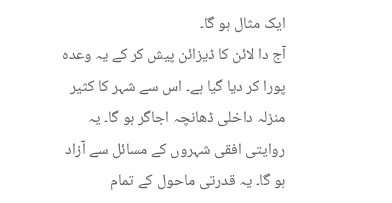ایک مثال ہو گا۔
آج دا لائن کا ڈیزائن پیش کر کے یہ وعدہ پورا کر دیا گیا ہے۔ اس سے شہر کا کثیر منزلہ داخلی ڈھانچہ اجاگر ہو گا۔ یہ روایتی افقی شہروں کے مسائل سے آزاد ہو گا۔ یہ قدرتی ماحول کے تمام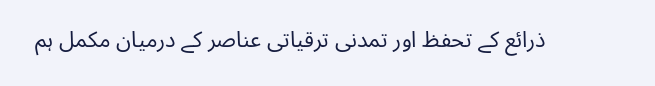ذرائع کے تحفظ اور تمدنی ترقیاتی عناصر کے درمیان مکمل ہم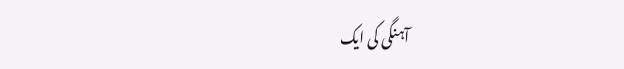آہنگی کی ایک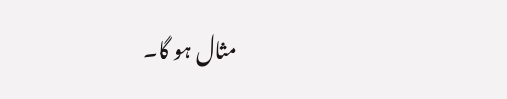مثال ہو گا۔